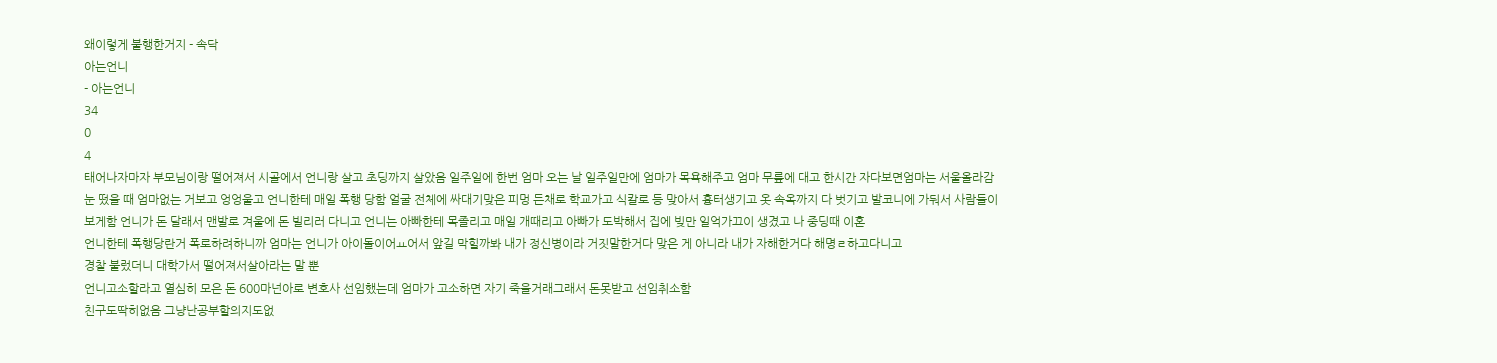왜이렇게 불행한거지 - 속닥
아는언니
- 아는언니
34
0
4
태어나자마자 부모님이랑 떨어져서 시골에서 언니랑 살고 초딩까지 살았음 일주일에 한번 엄마 오는 날 일주일만에 엄마가 목욕해주고 엄마 무릎에 대고 한시간 자다보면엄마는 서울올라감 눈 떴을 때 엄마없는 거보고 엉엉울고 언니한테 매일 폭행 당함 얼굴 전체에 싸대기맞은 피멍 든채로 학교가고 식칼로 등 맞아서 흉터생기고 옷 속옥까지 다 벗기고 발코니에 가둬서 사람들이 보게함 언니가 돈 달래서 맨발로 겨울에 돈 빌리러 다니고 언니는 아빠한테 목졸리고 매일 개때리고 아빠가 도박해서 집에 빚만 일억가끄이 생겼고 나 중딩때 이혼
언니한테 폭행당란거 폭로하려하니까 엄마는 언니가 아이돌이어ㅛ어서 앞길 막힐까봐 내가 정신병이라 거짓말한거다 맞은 게 아니라 내가 자해한거다 해명ㄹ하고다니고
경찰 불렀더니 대학가서 떨어져서살아라는 말 뿐
언니고소할라고 열심히 모은 돈 600마넌아로 변호사 선임했는데 엄마가 고소하면 자기 죽을거래그래서 돈못받고 선임취소함
친구도딱히없음 그냥난공부할의지도없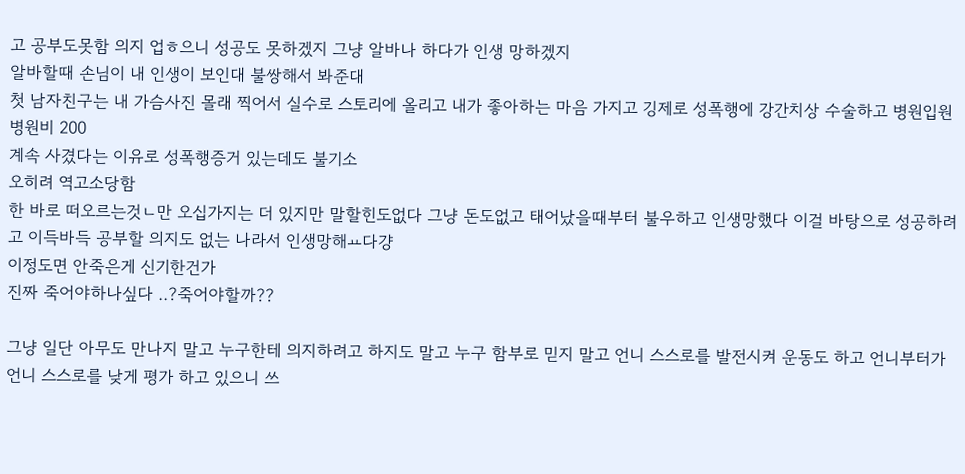고 공부도못함 의지 업ㅎ으니 성공도 못하겠지 그냥 알바나 하다가 인생 망하겠지
알바할때 손님이 내 인생이 보인대 불쌍해서 봐준대
첫 남자친구는 내 가슴사진 몰래 찍어서 실수로 스토리에 올리고 내가 좋아하는 마음 가지고 깅제로 성폭행에 강간치상 수술하고 병원입원 병원비 200
계속 사겼다는 이유로 성폭행증거 있는데도 불기소
오히려 역고소당함
한 바로 떠오르는것ㄴ만 오십가지는 더 있지만 말할힌도없다 그냥 돈도없고 태어났을때부터 불우하고 인생망했다 이걸 바탕으로 성공하려고 이득바득 공부할 의지도 없는 나라서 인생망해ㅛ다걍
이정도면 안죽은게 신기한건가
진짜 죽어야하나싶다 ..?죽어야할까??

그냥 일단 아무도 만나지 말고 누구한테 의지하려고 하지도 말고 누구 함부로 믿지 말고 언니 스스로를 발전시켜 운동도 하고 언니부터가 언니 스스로를 낮게 평가 하고 있으니 쓰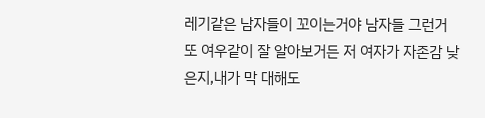레기같은 남자들이 꼬이는거야 남자들 그런거 또 여우같이 잘 알아보거든 저 여자가 자존감 낮은지,내가 막 대해도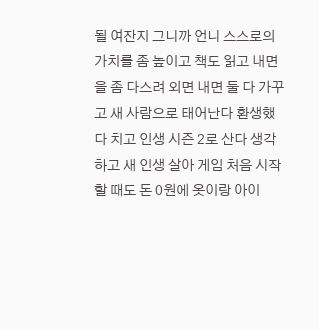될 여잔지 그니까 언니 스스로의 가치를 좀 높이고 책도 읽고 내면을 좀 다스려 외면 내면 둘 다 가꾸고 새 사람으로 태어난다 환생했다 치고 인생 시즌 2로 산다 생각하고 새 인생 살아 게임 처음 시작할 때도 돈 0원에 옷이랑 아이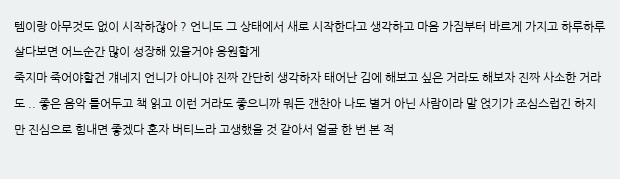템이랑 아무것도 없이 시작하잖아 ? 언니도 그 상태에서 새로 시작한다고 생각하고 마음 가짐부터 바르게 가지고 하루하루 살다보면 어느순간 많이 성장해 있을거야 응원할게
죽지마 죽어야할건 걔네지 언니가 아니야 진짜 간단히 생각하자 태어난 김에 해보고 싶은 거라도 해보자 진짜 사소한 거라도 .. 좋은 음악 틀어두고 책 읽고 이런 거라도 좋으니까 뭐든 갠찬아 나도 별거 아닌 사람이라 말 얹기가 조심스럽긴 하지만 진심으로 힘내면 좋겠다 혼자 버티느라 고생했을 것 같아서 얼굴 한 번 본 적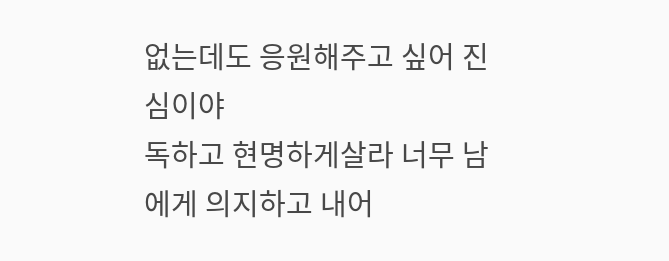없는데도 응원해주고 싶어 진심이야
독하고 현명하게살라 너무 남에게 의지하고 내어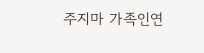주지마 가족인연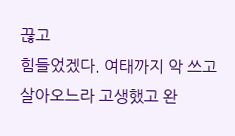끊고
힘들었겠다. 여태까지 악 쓰고 살아오느라 고생했고 완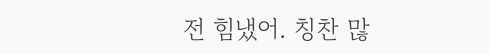전 힘냈어. 칭찬 많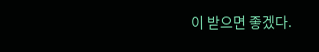이 받으면 좋겠다.